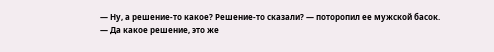— Ну, а решение-то какое? Решение-то сказали? — поторопил ее мужской басок.
— Да какое решение, это же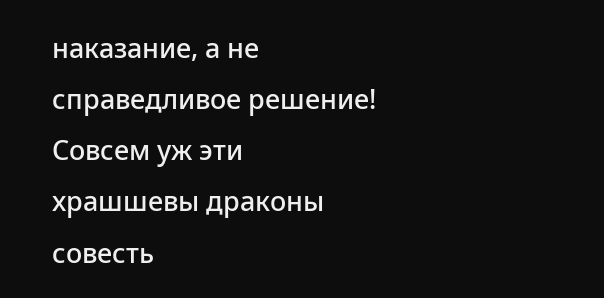наказание, а не справедливое решение! Совсем уж эти храшшевы драконы совесть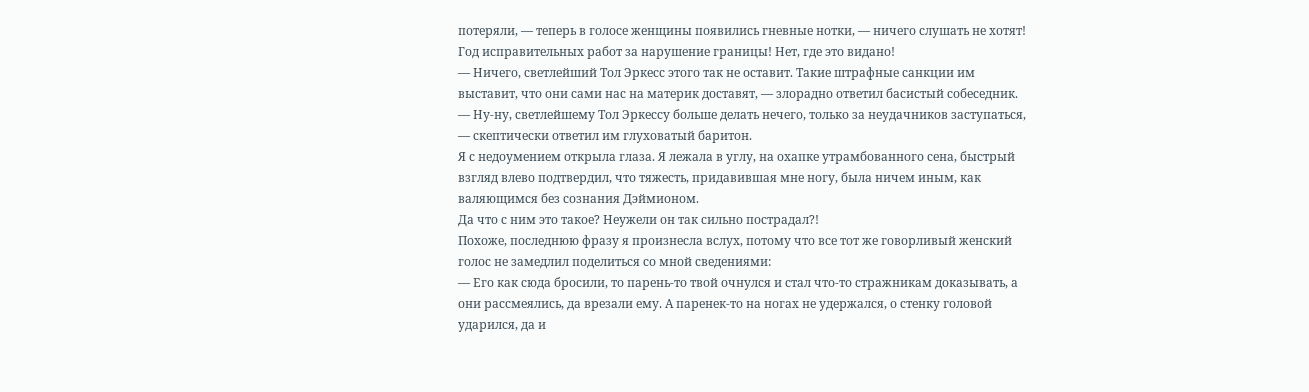потеряли, — теперь в голосе женщины появились гневные нотки, — ничего слушать не хотят! Год исправительных работ за нарушение границы! Нет, где это видано!
— Ничего, светлейший Тол Эркесс этого так не оставит. Такие штрафные санкции им выставит, что они сами нас на материк доставят, — злорадно ответил басистый собеседник.
— Ну-ну, светлейшему Тол Эркессу больше делать нечего, только за неудачников заступаться, — скептически ответил им глуховатый баритон.
Я с недоумением открыла глаза. Я лежала в углу, на охапке утрамбованного сена, быстрый взгляд влево подтвердил, что тяжесть, придавившая мне ногу, была ничем иным, как валяющимся без сознания Дэймионом.
Да что с ним это такое? Неужели он так сильно пострадал?!
Похоже, последнюю фразу я произнесла вслух, потому что все тот же говорливый женский голос не замедлил поделиться со мной сведениями:
— Его как сюда бросили, то парень-то твой очнулся и стал что-то стражникам доказывать, а они рассмеялись, да врезали ему. А паренек-то на ногах не удержался, о стенку головой ударился, да и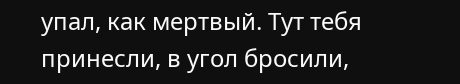упал, как мертвый. Тут тебя принесли, в угол бросили,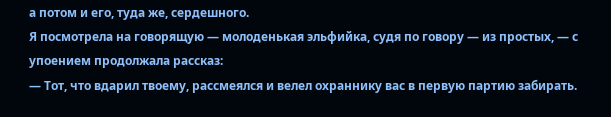а потом и его, туда же, сердешного.
Я посмотрела на говорящую — молоденькая эльфийка, судя по говору — из простых, — с упоением продолжала рассказ:
— Тот, что вдарил твоему, рассмеялся и велел охраннику вас в первую партию забирать.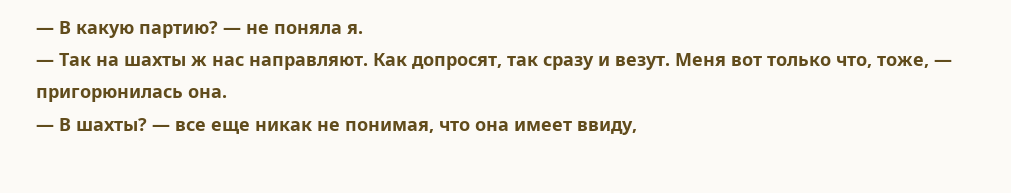— В какую партию? — не поняла я.
— Так на шахты ж нас направляют. Как допросят, так сразу и везут. Меня вот только что, тоже, — пригорюнилась она.
— В шахты? — все еще никак не понимая, что она имеет ввиду,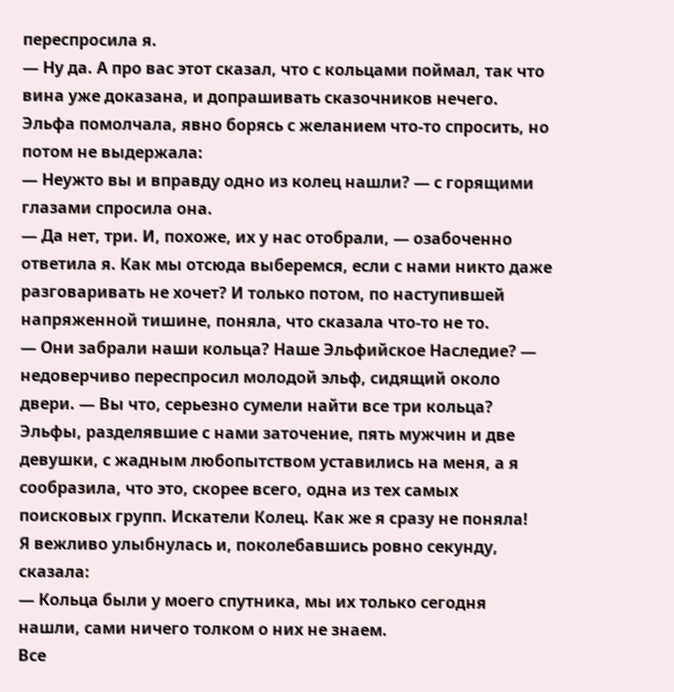переспросила я.
— Ну да. А про вас этот сказал, что с кольцами поймал, так что вина уже доказана, и допрашивать сказочников нечего.
Эльфа помолчала, явно борясь с желанием что-то спросить, но потом не выдержала:
— Неужто вы и вправду одно из колец нашли? — с горящими глазами спросила она.
— Да нет, три. И, похоже, их у нас отобрали, — озабоченно ответила я. Как мы отсюда выберемся, если с нами никто даже разговаривать не хочет? И только потом, по наступившей напряженной тишине, поняла, что сказала что-то не то.
— Они забрали наши кольца? Наше Эльфийское Наследие? — недоверчиво переспросил молодой эльф, сидящий около двери. — Вы что, серьезно сумели найти все три кольца?
Эльфы, разделявшие с нами заточение, пять мужчин и две девушки, с жадным любопытством уставились на меня, а я сообразила, что это, скорее всего, одна из тех самых поисковых групп. Искатели Колец. Как же я сразу не поняла!
Я вежливо улыбнулась и, поколебавшись ровно секунду, сказала:
— Кольца были у моего спутника, мы их только сегодня нашли, сами ничего толком о них не знаем.
Все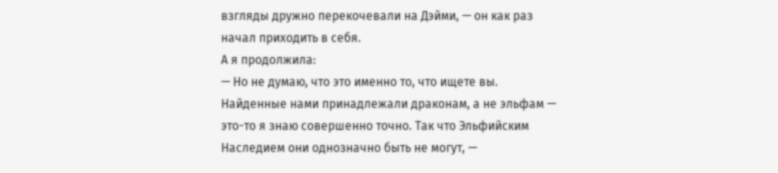взгляды дружно перекочевали на Дэйми, — он как раз начал приходить в себя.
А я продолжила:
— Но не думаю, что это именно то, что ищете вы. Найденные нами принадлежали драконам, а не эльфам — это-то я знаю совершенно точно. Так что Эльфийским Наследием они однозначно быть не могут, —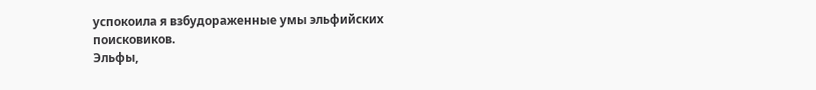успокоила я взбудораженные умы эльфийских поисковиков.
Эльфы,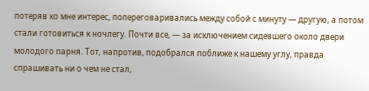потеряв ко мне интерес, попереговаривались между собой с минуту — другую, а потом стали готовиться к ночлегу. Почти все, — за исключением сидевшего около двери молодого парня. Тот, напротив, подобрался поближе к нашему углу, правда спрашивать ни о чем не стал,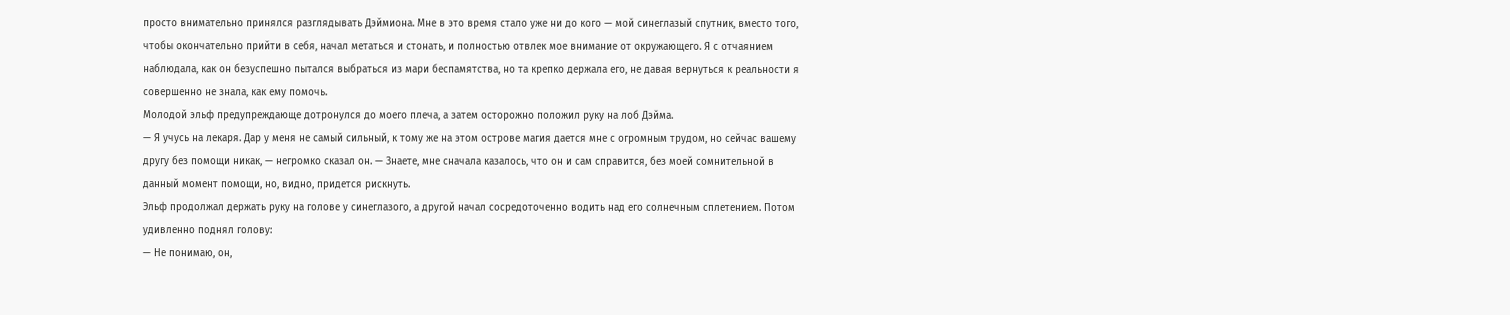просто внимательно принялся разглядывать Дэймиона. Мне в это время стало уже ни до кого — мой синеглазый спутник, вместо того, чтобы окончательно прийти в себя, начал метаться и стонать, и полностью отвлек мое внимание от окружающего. Я с отчаянием наблюдала, как он безуспешно пытался выбраться из мари беспамятства, но та крепко держала его, не давая вернуться к реальности я совершенно не знала, как ему помочь.
Молодой эльф предупреждающе дотронулся до моего плеча, а затем осторожно положил руку на лоб Дэйма.
— Я учусь на лекаря. Дар у меня не самый сильный, к тому же на этом острове магия дается мне с огромным трудом, но сейчас вашему другу без помощи никак, — негромко сказал он. — Знаете, мне сначала казалось, что он и сам справится, без моей сомнительной в данный момент помощи, но, видно, придется рискнуть.
Эльф продолжал держать руку на голове у синеглазого, а другой начал сосредоточенно водить над его солнечным сплетением. Потом удивленно поднял голову:
— Не понимаю, он,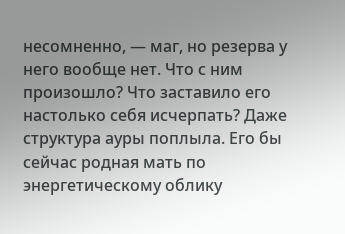несомненно, — маг, но резерва у него вообще нет. Что с ним произошло? Что заставило его настолько себя исчерпать? Даже структура ауры поплыла. Его бы сейчас родная мать по энергетическому облику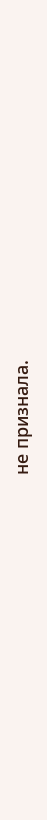не признала.